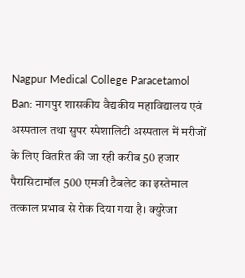Nagpur Medical College Paracetamol Ban: नागपुर शासकीय वैद्यकीय महाविद्यालय एवं अस्पताल तथा सुपर स्पेशालिटी अस्पताल में मरीजों के लिए वितरित की जा रही करीब 50 हजार पैरासिटामॉल 500 एमजी टैबलेट का इस्तेमाल तत्काल प्रभाव से रोक दिया गया है। क्युरेजा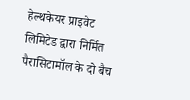हेल्थकेयर प्राइवेट लिमिटेड द्वारा निर्मित पैरासिटामॉल के दो बैच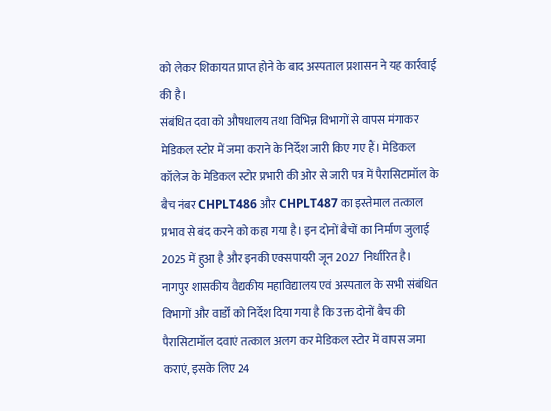को लेकर शिकायत प्राप्त होने के बाद अस्पताल प्रशासन ने यह कार्रवाई की है।
संबंधित दवा को औषधालय तथा विभिन्न विभागों से वापस मंगाकर मेडिकल स्टोर में जमा कराने के निर्देश जारी किए गए हैं। मेडिकल कॉलेज के मेडिकल स्टोर प्रभारी की ओर से जारी पत्र में पैरासिटामॉल के बैच नंबर CHPLT486 और CHPLT487 का इस्तेमाल तत्काल प्रभाव से बंद करने को कहा गया है। इन दोनों बैचों का निर्माण जुलाई 2025 में हुआ है और इनकी एक्सपायरी जून 2027 निर्धारित है।
नागपुर शासकीय वैद्यकीय महाविद्यालय एवं अस्पताल के सभी संबंधित विभागों और वार्डों को निर्देश दिया गया है कि उक्त दोनों बैच की पैरासिटामॉल दवाएं तत्काल अलग कर मेडिकल स्टोर में वापस जमा कराएं, इसके लिए 24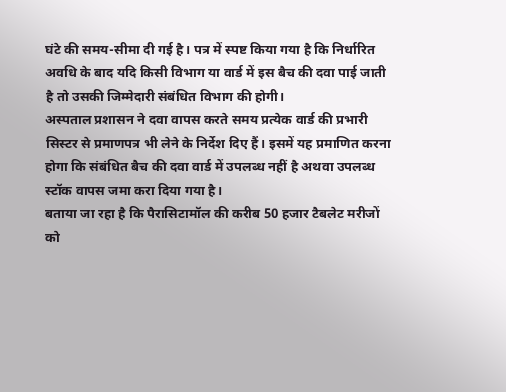घंटे की समय-सीमा दी गई है। पत्र में स्पष्ट किया गया है कि निर्धारित अवधि के बाद यदि किसी विभाग या वार्ड में इस बैच की दवा पाई जाती है तो उसकी जिम्मेदारी संबंधित विभाग की होगी।
अस्पताल प्रशासन ने दवा वापस करते समय प्रत्येक वार्ड की प्रभारी सिस्टर से प्रमाणपत्र भी लेने के निर्देश दिए हैं। इसमें यह प्रमाणित करना होगा कि संबंधित बैच की दवा वार्ड में उपलब्ध नहीं है अथवा उपलब्ध स्टॉक वापस जमा करा दिया गया है।
बताया जा रहा है कि पैरासिटामॉल की करीब 50 हजार टैबलेट मरीजों को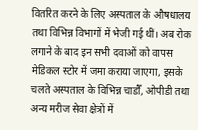वितरित करने के लिए अस्पताल के औषधालय तथा विभिन्न विभागों में भेजी गई थीं। अब रोक लगाने के बाद इन सभी दवाओं को वापस मेडिकल स्टोर में जमा कराया जाएगा, इसके चलते अस्पताल के विभिन्न चाडौँ, ओपीडी तथा अन्य मरीज सेवा क्षेत्रों में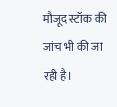मौजूद स्टॉक की जांच भी की जा रही है।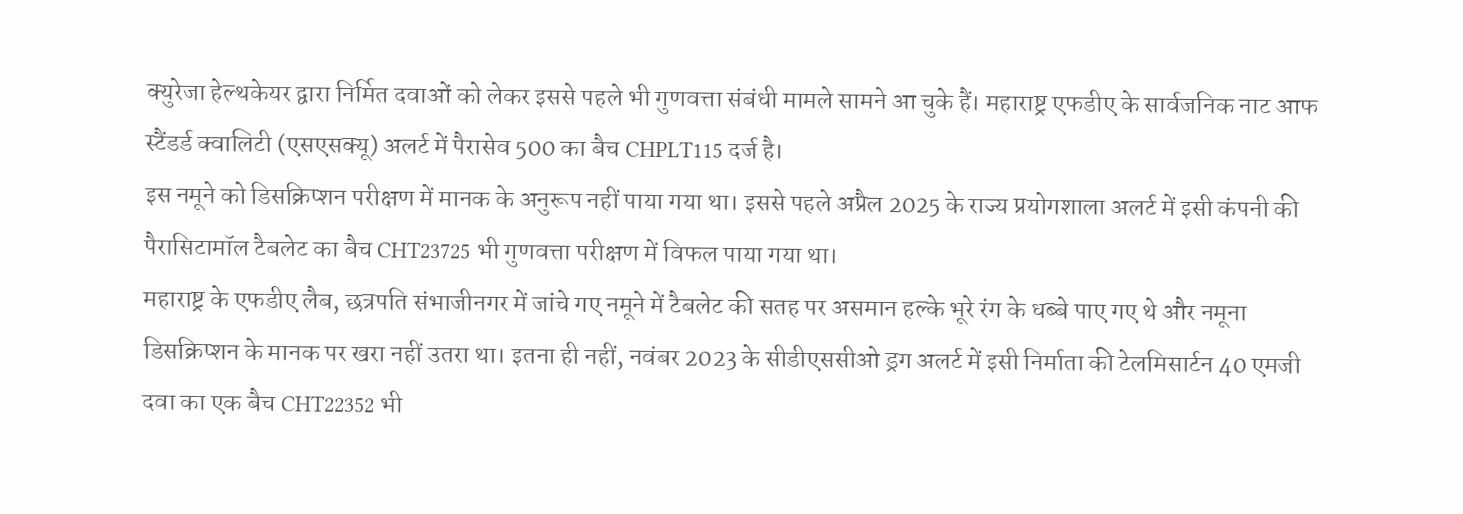क्युरेजा हेल्थकेयर द्वारा निर्मित दवाओं को लेकर इससे पहले भी गुणवत्ता संबंधी मामले सामने आ चुके हैं। महाराष्ट्र एफडीए के सार्वजनिक नाट आफ स्टैंडर्ड क्वालिटी (एसएसक्यू) अलर्ट में पैरासेव 500 का बैच CHPLT115 दर्ज है।
इस नमूने को डिसक्रिप्शन परीक्षण में मानक के अनुरूप नहीं पाया गया था। इससे पहले अप्रैल 2025 के राज्य प्रयोगशाला अलर्ट में इसी कंपनी की पैरासिटामॉल टैबलेट का बैच CHT23725 भी गुणवत्ता परीक्षण में विफल पाया गया था।
महाराष्ट्र के एफडीए लैब, छत्रपति संभाजीनगर में जांचे गए नमूने में टैबलेट की सतह पर असमान हल्के भूरे रंग के धब्बे पाए गए थे और नमूना डिसक्रिप्शन के मानक पर खरा नहीं उतरा था। इतना ही नहीं, नवंबर 2023 के सीडीएससीओ ड्रग अलर्ट में इसी निर्माता की टेलमिसार्टन 40 एमजी दवा का एक बैच CHT22352 भी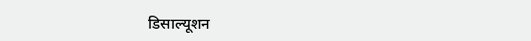डिसाल्यूशन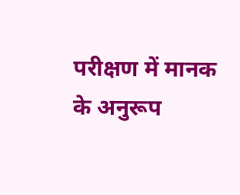परीक्षण में मानक के अनुरूप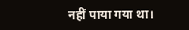नहीं पाया गया था।